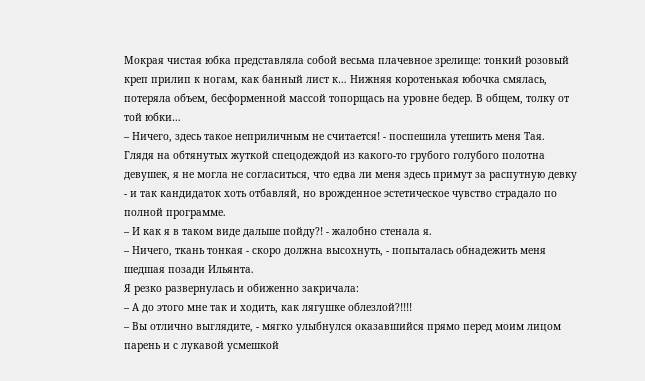Мокрая чистая юбка представляла собой весьма плачевное зрелище: тонкий розовый креп прилип к ногам, как банный лист к… Нижняя коротенькая юбочка смялась, потеряла объем, бесформенной массой топорщась на уровне бедер. В общем, толку от той юбки…
– Ничего, здесь такое неприличным не считается! - поспешила утешить меня Тая.
Глядя на обтянутых жуткой спецодеждой из какого-то грубого голубого полотна девушек, я не могла не согласиться, что едва ли меня здесь примут за распутную девку - и так кандидаток хоть отбавляй, но врожденное эстетическое чувство страдало по полной программе.
– И как я в таком виде дальше пойду?! - жалобно стенала я.
– Ничего, ткань тонкая - скоро должна высохнуть, - попыталась обнадежить меня шедшая позади Ильянта.
Я резко развернулась и обиженно закричала:
– А до этого мне так и ходить, как лягушке облезлой?!!!!
– Вы отлично выглядите, - мягко улыбнулся оказавшийся прямо перед моим лицом парень и с лукавой усмешкой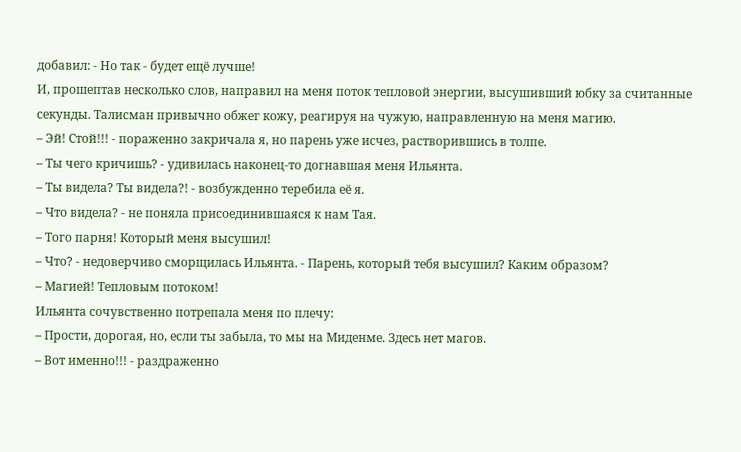добавил: - Но так - будет ещё лучше!
И, прошептав несколько слов, направил на меня поток тепловой энергии, высушивший юбку за считанные секунды. Талисман привычно обжег кожу, реагируя на чужую, направленную на меня магию.
– Эй! Стой!!! - пораженно закричала я, но парень уже исчез, растворившись в толпе.
– Ты чего кричишь? - удивилась наконец-то догнавшая меня Ильянта.
– Ты видела? Ты видела?! - возбужденно теребила её я.
– Что видела? - не поняла присоединившаяся к нам Тая.
– Того парня! Который меня высушил!
– Что? - недоверчиво сморщилась Ильянта. - Парень, который тебя высушил? Каким образом?
– Магией! Тепловым потоком!
Ильянта сочувственно потрепала меня по плечу:
– Прости, дорогая, но, если ты забыла, то мы на Миденме. Здесь нет магов.
– Вот именно!!! - раздраженно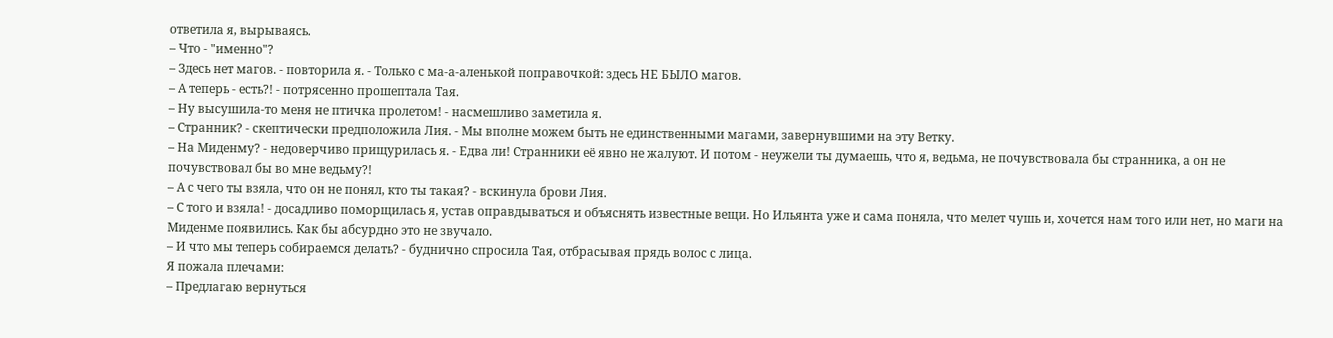ответила я, вырываясь.
– Что - "именно"?
– Здесь нет магов. - повторила я. - Только с ма-а-аленькой поправочкой: здесь НЕ БЫЛО магов.
– А теперь - есть?! - потрясенно прошептала Тая.
– Ну высушила-то меня не птичка пролетом! - насмешливо заметила я.
– Странник? - скептически предположила Лия. - Мы вполне можем быть не единственными магами, завернувшими на эту Ветку.
– На Миденму? - недоверчиво прищурилась я. - Едва ли! Странники её явно не жалуют. И потом - неужели ты думаешь, что я, ведьма, не почувствовала бы странника, а он не почувствовал бы во мне ведьму?!
– А с чего ты взяла, что он не понял, кто ты такая? - вскинула брови Лия.
– С того и взяла! - досадливо поморщилась я, устав оправдываться и объяснять известные вещи. Но Ильянта уже и сама поняла, что мелет чушь и, хочется нам того или нет, но маги на Миденме появились. Как бы абсурдно это не звучало.
– И что мы теперь собираемся делать? - буднично спросила Тая, отбрасывая прядь волос с лица.
Я пожала плечами:
– Предлагаю вернуться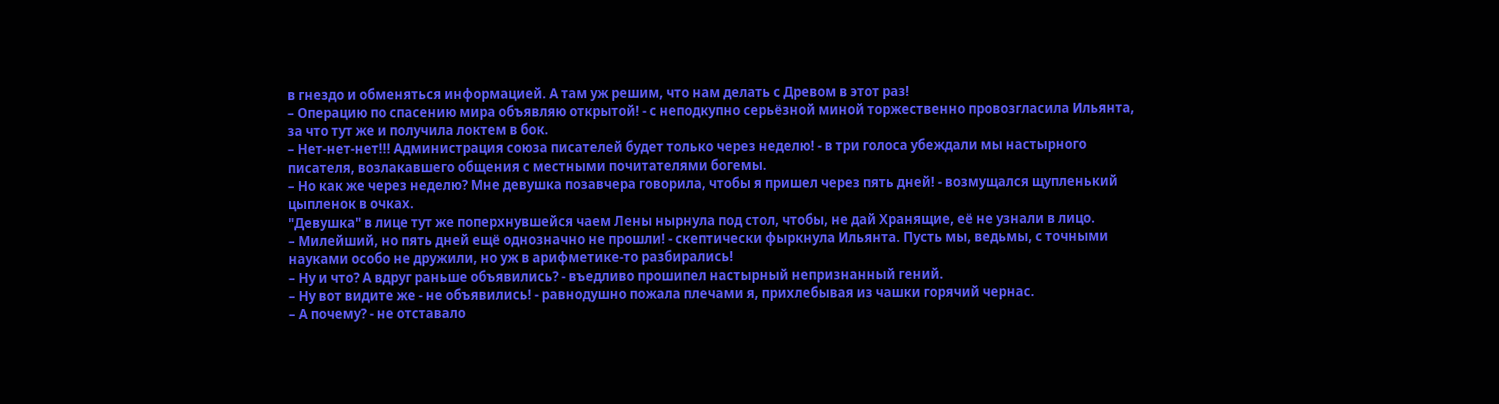в гнездо и обменяться информацией. А там уж решим, что нам делать с Древом в этот раз!
– Операцию по спасению мира объявляю открытой! - с неподкупно серьёзной миной торжественно провозгласила Ильянта, за что тут же и получила локтем в бок.
– Нет-нет-нет!!! Администрация союза писателей будет только через неделю! - в три голоса убеждали мы настырного писателя, возлакавшего общения с местными почитателями богемы.
– Но как же через неделю? Мне девушка позавчера говорила, чтобы я пришел через пять дней! - возмущался щупленький цыпленок в очках.
"Девушка" в лице тут же поперхнувшейся чаем Лены нырнула под стол, чтобы, не дай Хранящие, её не узнали в лицо.
– Милейший, но пять дней ещё однозначно не прошли! - скептически фыркнула Ильянта. Пусть мы, ведьмы, с точными науками особо не дружили, но уж в арифметике-то разбирались!
– Ну и что? А вдруг раньше объявились? - въедливо прошипел настырный непризнанный гений.
– Ну вот видите же - не объявились! - равнодушно пожала плечами я, прихлебывая из чашки горячий чернас.
– А почему? - не отставало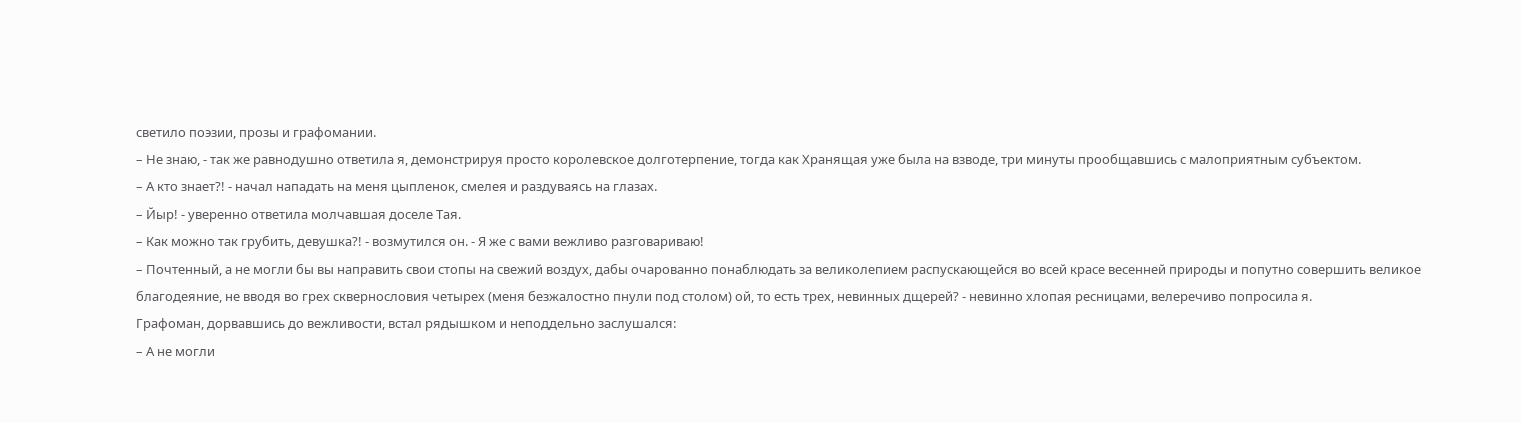светило поэзии, прозы и графомании.
– Не знаю, - так же равнодушно ответила я, демонстрируя просто королевское долготерпение, тогда как Хранящая уже была на взводе, три минуты прообщавшись с малоприятным субъектом.
– А кто знает?! - начал нападать на меня цыпленок, смелея и раздуваясь на глазах.
– Йыр! - уверенно ответила молчавшая доселе Тая.
– Как можно так грубить, девушка?! - возмутился он. - Я же с вами вежливо разговариваю!
– Почтенный, а не могли бы вы направить свои стопы на свежий воздух, дабы очарованно понаблюдать за великолепием распускающейся во всей красе весенней природы и попутно совершить великое благодеяние, не вводя во грех сквернословия четырех (меня безжалостно пнули под столом) ой, то есть трех, невинных дщерей? - невинно хлопая ресницами, велеречиво попросила я.
Графоман, дорвавшись до вежливости, встал рядышком и неподдельно заслушался:
– А не могли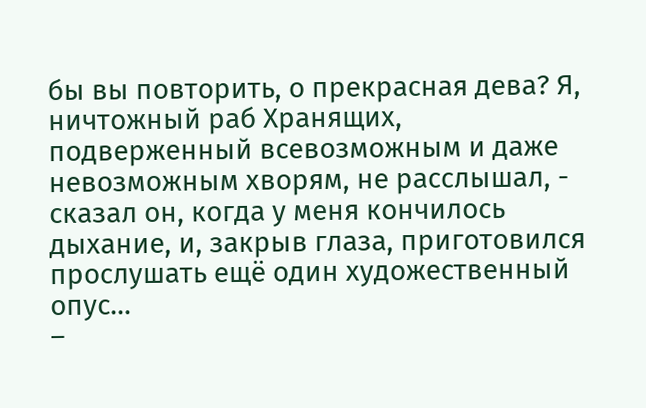бы вы повторить, о прекрасная дева? Я, ничтожный раб Хранящих, подверженный всевозможным и даже невозможным хворям, не расслышал, - сказал он, когда у меня кончилось дыхание, и, закрыв глаза, приготовился прослушать ещё один художественный опус…
–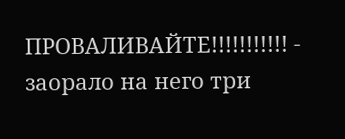ПРОВАЛИВАЙТЕ!!!!!!!!!!! - заорало на него три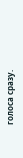голоса сразу.